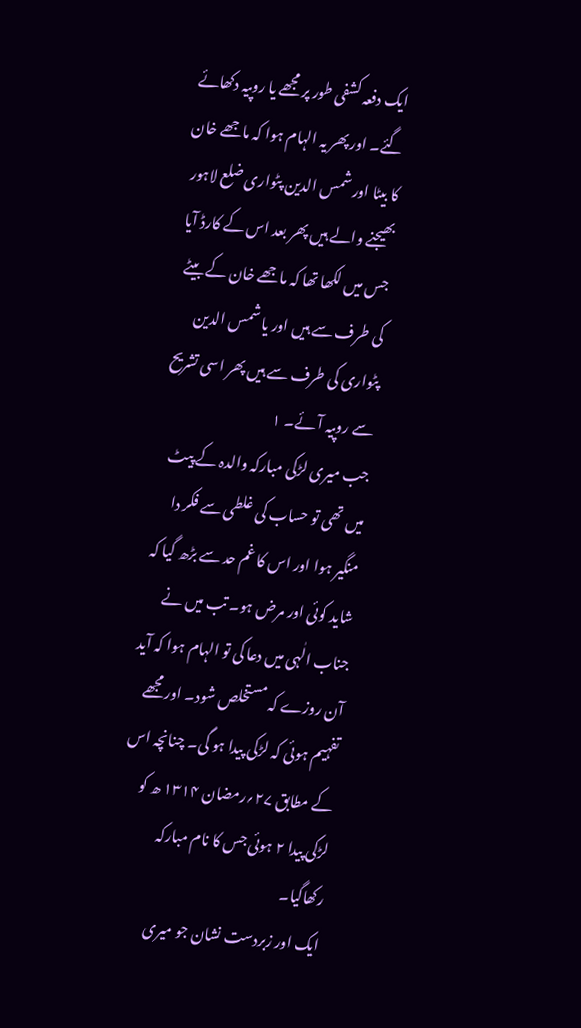ایک دفعہ کشفی طور پر مجھے یا روپیہ دکھائے گئے۔ اور پھر یہ الہام ہوا کہ ماجھے خان کا بیٹا اور شمس الدین پٹواری ضلع لاہور بھیجنے والے ہیں پھر بعد اس کے کارڈ آیا جس میں لکھا تھا کہ ماجھے خان کے بیٹے کی طرف سے ہیں اور یا شمس الدین پٹواری کی طرف سے ہیں پھر اسی تشریح سے روپیہ آئے۔ ۱
جب میری لڑکی مبارکہ والدہ کے پیٹ میں تھی تو حساب کی غلطی سے فکر دا منگیر ہوا اور اس کا غم حد سے بڑھ گیا کہ شاید کوئی اور مرض ہو۔ تب میں نے جناب الٰہی میں دعا کی تو الہام ہوا کہ آید آن روزے کہ مستخلص شود۔ اور مجھے تفہیم ہوئی کہ لڑکی پیدا ہو گی۔ چنانچہ اس کے مطابق ۲۷؍رمضان ۱۳۱۴ ھ کو لڑکی پیدا ۲ ہوئی جس کا نام مبارکہ رکھاگیا۔
ایک اور زبردست نشان جو میری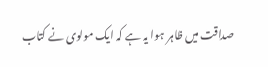صداقت میں ظاہر ہوا یہ ہے کہ ایک مولوی نے کتاب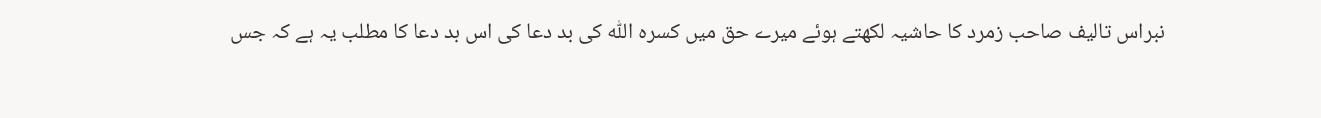نبراس تالیف صاحب زمرد کا حاشیہ لکھتے ہوئے میرے حق میں کسرہ اللّٰہ کی بد دعا کی اس بد دعا کا مطلب یہ ہے کہ جس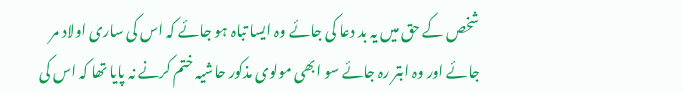شخص کے حق میں یہ بد دعا کی جائے وہ ایسا تباہ ہو جائے کہ اس کی ساری اولاد مر جائے اور وہ ابتر رہ جائے سو ابھی مولوی مذکور حاشیہ ختم کرنے نہ پایا تھا کہ اس کی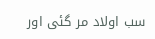سب اولاد مر گئی اور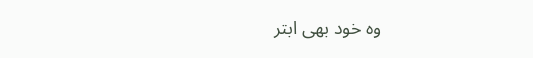وہ خود بھی ابتر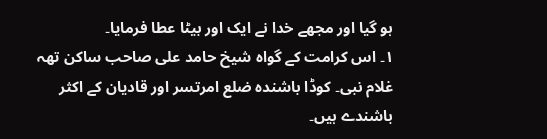ہو گیا اور مجھے خدا نے ایک اور بیٹا عطا فرمایا۔
۱۔ اس کرامت کے گواہ شیخ حامد علی صاحب ساکن تھہ غلام نبی۔ کوڈا باشندہ ضلع امرتسر اور قادیان کے اکثر باشندے ہیں۔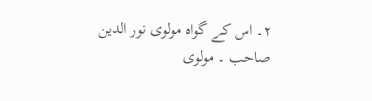۲۔ اس کے گواہ مولوی نور الدین صاحب ۔ مولوی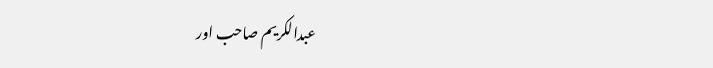عبدالکریم صاحب اور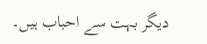دیگر بہت سے احباب ہیں۔